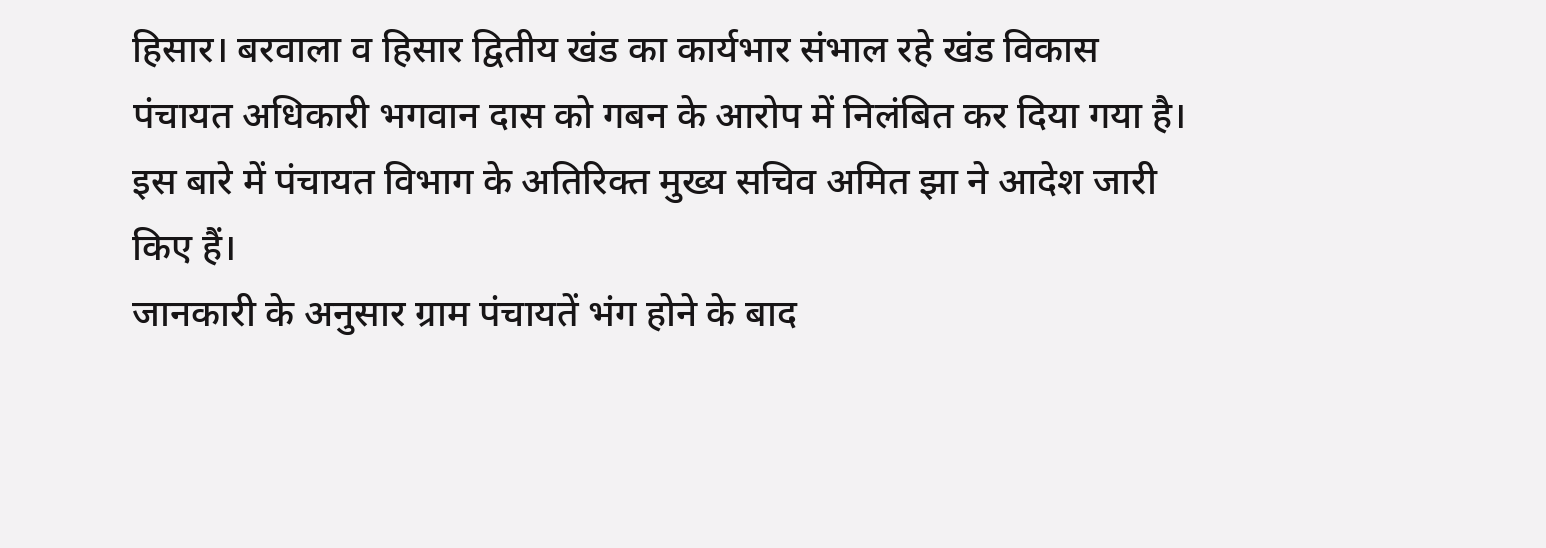हिसार। बरवाला व हिसार द्वितीय खंड का कार्यभार संभाल रहे खंड विकास पंचायत अधिकारी भगवान दास को गबन के आरोप में निलंबित कर दिया गया है। इस बारे में पंचायत विभाग के अतिरिक्त मुख्य सचिव अमित झा ने आदेश जारी किए हैं।
जानकारी के अनुसार ग्राम पंचायतें भंग होने के बाद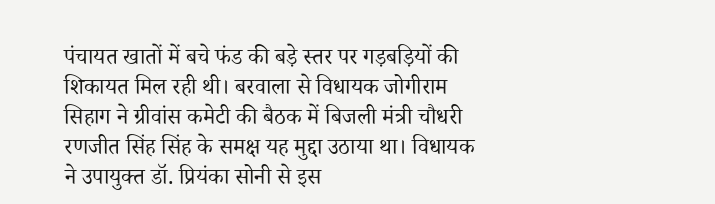पंचायत खातों में बचे फंड की बड़े स्तर पर गड़बड़ियों की शिकायत मिल रही थी। बरवाला से विधायक जोगीराम सिहाग ने ग्रीवांस कमेटी की बैठक में बिजली मंत्री चौधरी रणजीत सिंह सिंह के समक्ष यह मुद्दा उठाया था। विधायक ने उपायुक्त डॉ. प्रियंका सोनी से इस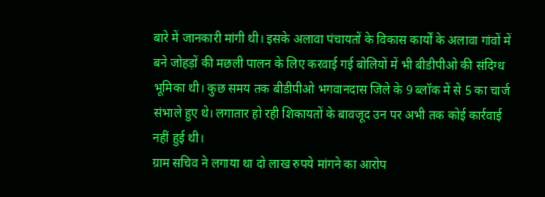बारे में जानकारी मांगी थी। इसके अलावा पंचायतों के विकास कार्यों के अलावा गांवों में बने जोहड़ों की मछली पालन के लिए करवाई गई बोलियों में भी बीडीपीओ की संदिग्ध भूमिका थी। कुछ समय तक बीडीपीओ भगवानदास जिले के 9 ब्लॉक में से 5 का चार्ज संभाले हुए थे। लगातार हो रही शिकायतों के बावजूद उन पर अभी तक कोई कार्रवाई नहीं हुई थी।
ग्राम सचिव ने लगाया था दो लाख रुपये मांगने का आरोप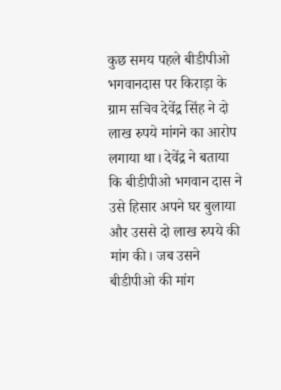कुछ समय पहले बीडीपीओ भगवानदास पर किराड़ा के ग्राम सचिव देवेंद्र सिंह ने दो लाख रुपये मांगने का आरोप लगाया था। देवेंद्र ने बताया कि बीडीपीओ भगवान दास ने उसे हिसार अपने घर बुलाया और उससे दो लाख रुपये की मांग की। जब उसने बीडीपीओ की मांग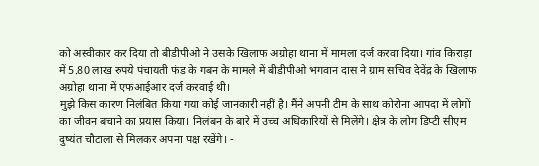को अस्वीकार कर दिया तो बीडीपीओ ने उसके खिलाफ अग्रोहा थाना में मामला दर्ज करवा दिया। गांव किराड़ा में 5.80 लाख रुपये पंचायती फंड के गबन के मामले में बीडीपीओ भगवान दास ने ग्राम सचिव देवेंद्र के खिलाफ अग्रोहा थाना में एफआईआर दर्ज करवाई थी।
मुझे किस कारण निलंबित किया गया कोई जानकारी नहीं है। मैंने अपनी टीम के साथ कोरोना आपदा में लोगों का जीवन बचाने का प्रयास किया। निलंबन के बारे में उच्च अधिकारियों से मिलेंगे। क्षेत्र के लोग डिप्टी सीएम दुष्यंत चौटाला से मिलकर अपना पक्ष रखेंगे। -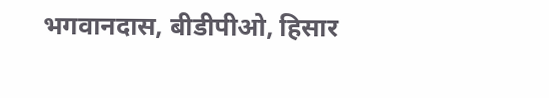भगवानदास, बीडीपीओ, हिसार